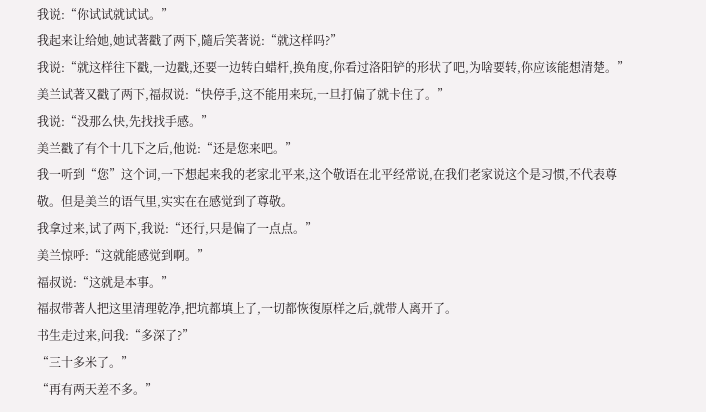我说:“你试试就试试。”
我起来让给她,她试著戳了两下,隨后笑著说:“就这样吗?”
我说:“就这样往下戳,一边戳,还要一边转白蜡杆,换角度,你看过洛阳铲的形状了吧,为啥要转,你应该能想清楚。”
美兰试著又戳了两下,福叔说:“快停手,这不能用来玩,一旦打偏了就卡住了。”
我说:“没那么快,先找找手感。”
美兰戳了有个十几下之后,他说:“还是您来吧。”
我一听到“您”这个词,一下想起来我的老家北平来,这个敬语在北平经常说,在我们老家说这个是习惯,不代表尊敬。但是美兰的语气里,实实在在感觉到了尊敬。
我拿过来,试了两下,我说:“还行,只是偏了一点点。”
美兰惊呼:“这就能感觉到啊。”
福叔说:“这就是本事。”
福叔带著人把这里清理乾净,把坑都填上了,一切都恢復原样之后,就带人离开了。
书生走过来,问我:“多深了?”
“三十多米了。”
“再有两天差不多。”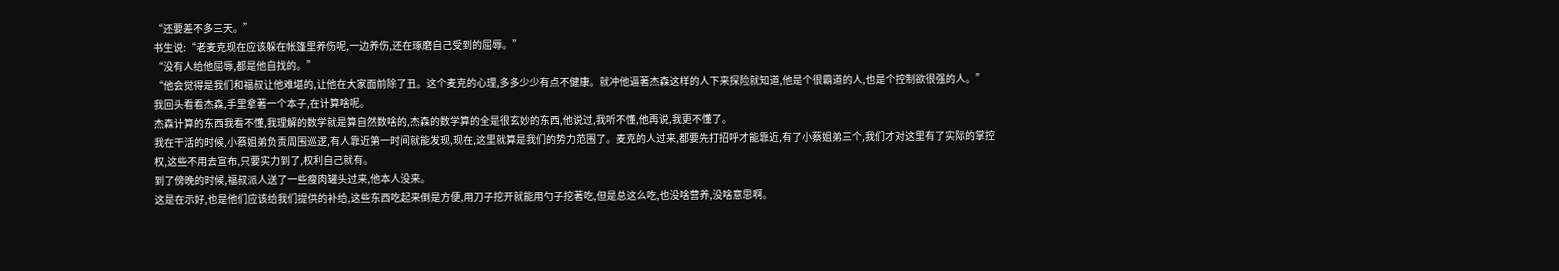“还要差不多三天。”
书生说:“老麦克现在应该躲在帐篷里养伤呢,一边养伤,还在琢磨自己受到的屈辱。”
“没有人给他屈辱,都是他自找的。”
“他会觉得是我们和福叔让他难堪的,让他在大家面前除了丑。这个麦克的心理,多多少少有点不健康。就冲他逼著杰森这样的人下来探险就知道,他是个很霸道的人,也是个控制欲很强的人。”
我回头看看杰森,手里拿著一个本子,在计算啥呢。
杰森计算的东西我看不懂,我理解的数学就是算自然数啥的,杰森的数学算的全是很玄妙的东西,他说过,我听不懂,他再说,我更不懂了。
我在干活的时候,小蔡姐弟负责周围巡逻,有人靠近第一时间就能发现,现在,这里就算是我们的势力范围了。麦克的人过来,都要先打招呼才能靠近,有了小蔡姐弟三个,我们才对这里有了实际的掌控权,这些不用去宣布,只要实力到了,权利自己就有。
到了傍晚的时候,福叔派人送了一些瘦肉罐头过来,他本人没来。
这是在示好,也是他们应该给我们提供的补给,这些东西吃起来倒是方便,用刀子挖开就能用勺子挖著吃,但是总这么吃,也没啥营养,没啥意思啊。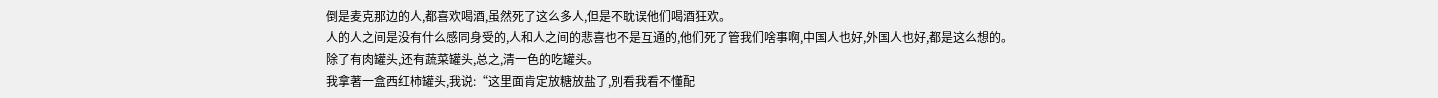倒是麦克那边的人,都喜欢喝酒,虽然死了这么多人,但是不耽误他们喝酒狂欢。
人的人之间是没有什么感同身受的,人和人之间的悲喜也不是互通的,他们死了管我们啥事啊,中国人也好,外国人也好,都是这么想的。
除了有肉罐头,还有蔬菜罐头,总之,清一色的吃罐头。
我拿著一盒西红柿罐头,我说:“这里面肯定放糖放盐了,別看我看不懂配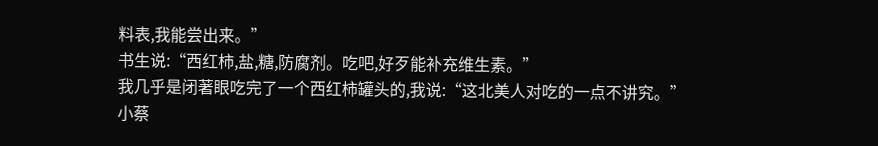料表,我能尝出来。”
书生说:“西红柿,盐,糖,防腐剂。吃吧,好歹能补充维生素。”
我几乎是闭著眼吃完了一个西红柿罐头的,我说:“这北美人对吃的一点不讲究。”
小蔡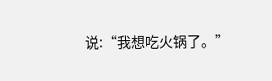说:“我想吃火锅了。”